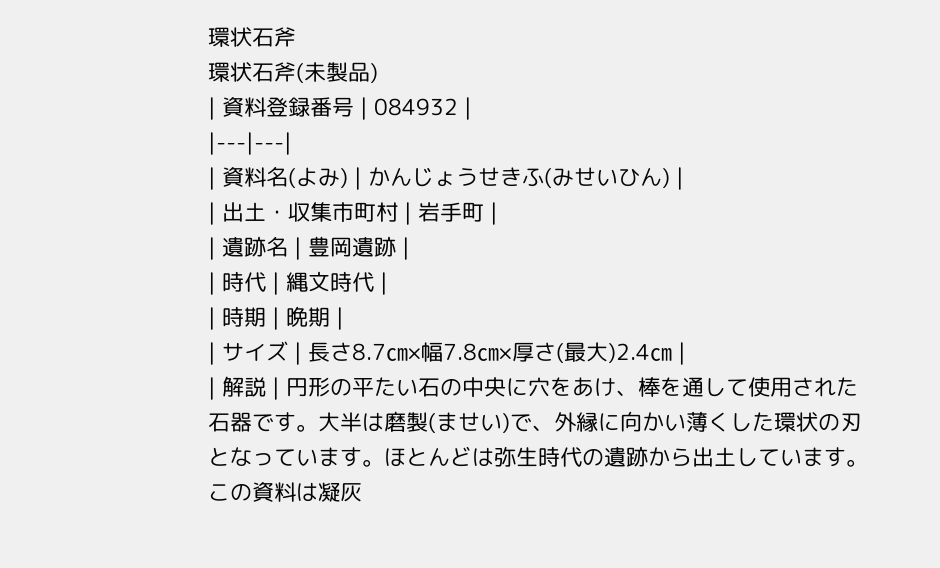環状石斧
環状石斧(未製品)
| 資料登録番号 | 084932 |
|---|---|
| 資料名(よみ) | かんじょうせきふ(みせいひん) |
| 出土・収集市町村 | 岩手町 |
| 遺跡名 | 豊岡遺跡 |
| 時代 | 縄文時代 |
| 時期 | 晩期 |
| サイズ | 長さ8.7㎝×幅7.8㎝×厚さ(最大)2.4㎝ |
| 解説 | 円形の平たい石の中央に穴をあけ、棒を通して使用された石器です。大半は磨製(ませい)で、外縁に向かい薄くした環状の刃となっています。ほとんどは弥生時代の遺跡から出土しています。この資料は凝灰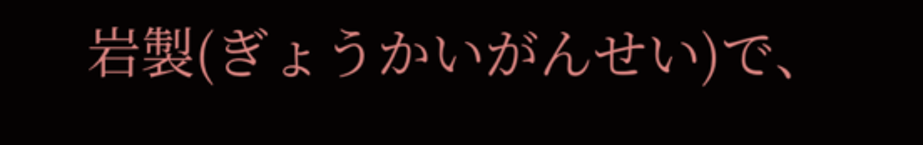岩製(ぎょうかいがんせい)で、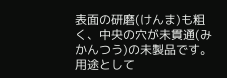表面の研磨(けんま)も粗く、中央の穴が未貫通(みかんつう)の未製品です。用途として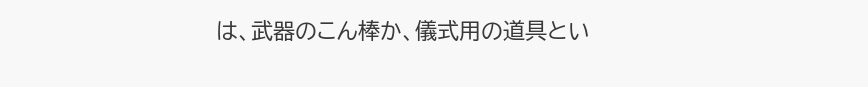は、武器のこん棒か、儀式用の道具とい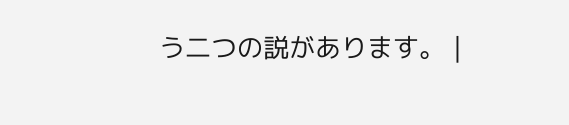う二つの説があります。 |